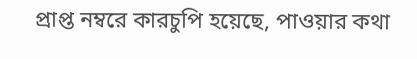প্রাপ্ত নম্বরে কারচুপি হয়েছে, পাওয়ার কথা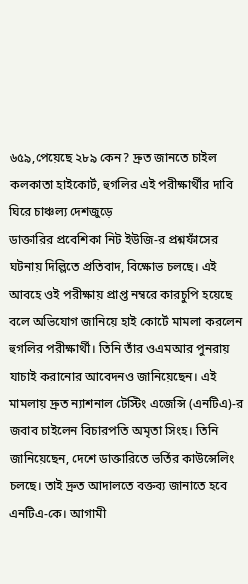৬৫৯,পেয়েছে ২৮৯ কেন? দ্রুত জানতে চাইল কলকাতা হাইকোর্ট, হুগলির এই পরীক্ষার্থীর দাবি ঘিরে চাঞ্চল্য দেশজুড়ে
ডাক্তারির প্রবেশিকা নিট ইউজি-র প্রশ্নফাঁসের ঘটনায় দিল্লিতে প্রতিবাদ, বিক্ষোভ চলছে। এই আবহে ওই পরীক্ষায় প্রাপ্ত নম্বরে কারচুপি হয়েছে বলে অভিযোগ জানিয়ে হাই কোর্টে মামলা করলেন হুগলির পরীক্ষার্থী। তিনি তাঁর ওএমআর পুনরায় যাচাই করানোর আবেদনও জানিয়েছেন। এই মামলায় দ্রুত ন্যাশনাল টেস্টিং এজেন্সি (এনটিএ)-র জবাব চাইলেন বিচারপতি অমৃতা সিংহ। তিনি জানিয়েছেন, দেশে ডাক্তারিতে ভর্তির কাউন্সেলিং চলছে। তাই দ্রুত আদালতে বক্তব্য জানাতে হবে এনটিএ-কে। আগামী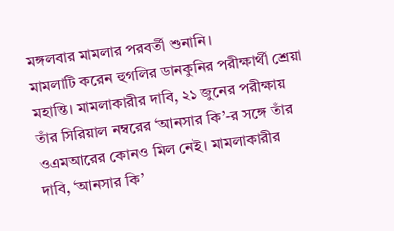মঙ্গলবার মামলার পরবর্তী শুনানি।
মামলাটি করেন হুগলির ডানকুনির পরীক্ষার্থী শ্রেয়া মহান্তি। মামলাকারীর দাবি, ২১ জুনের পরীক্ষায় তাঁর সিরিয়াল নম্বরের ‘আনসার কি’-র সঙ্গে তাঁর ওএমআরের কোনও মিল নেই। মামলাকারীর দাবি, ‘আনসার কি’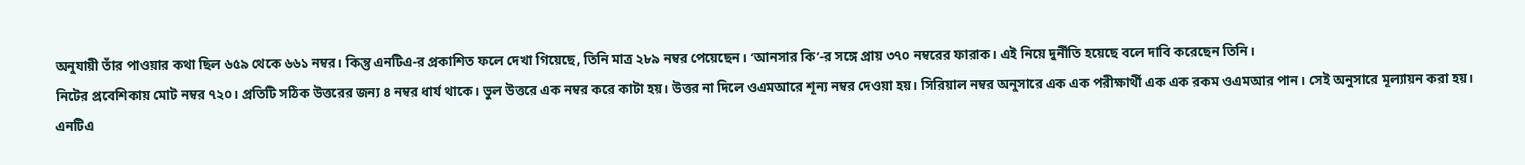অনুযায়ী তাঁর পাওয়ার কথা ছিল ৬৫৯ থেকে ৬৬১ নম্বর। কিন্তু এনটিএ-র প্রকাশিত ফলে দেখা গিয়েছে, তিনি মাত্র ২৮৯ নম্বর পেয়েছেন। ‘আনসার কি’-র সঙ্গে প্রায় ৩৭০ নম্বরের ফারাক। এই নিয়ে দুর্নীতি হয়েছে বলে দাবি করেছেন তিনি।
নিটের প্রবেশিকায় মোট নম্বর ৭২০। প্রতিটি সঠিক উত্তরের জন্য ৪ নম্বর ধার্য থাকে। ভুল উত্তরে এক নম্বর করে কাটা হয়। উত্তর না দিলে ওএমআরে শূন্য নম্বর দেওয়া হয়। সিরিয়াল নম্বর অনুসারে এক এক পরীক্ষার্থী এক এক রকম ওএমআর পান। সেই অনুসারে মূল্যায়ন করা হয়। এনটিএ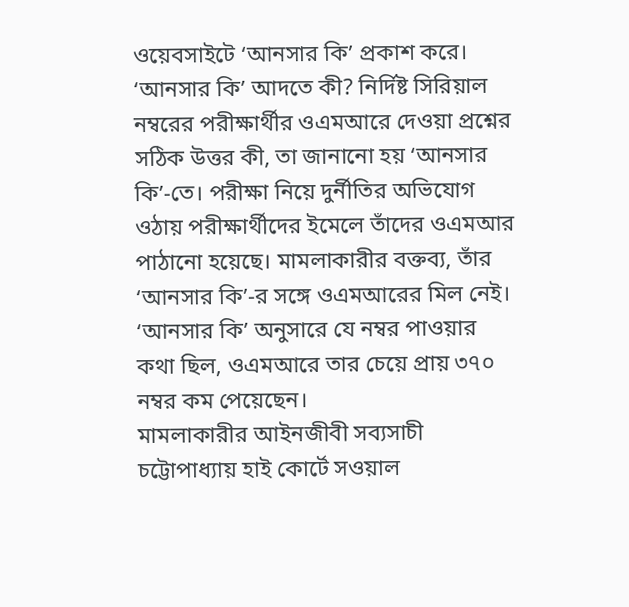ওয়েবসাইটে ‘আনসার কি’ প্রকাশ করে। ‘আনসার কি’ আদতে কী? নির্দিষ্ট সিরিয়াল নম্বরের পরীক্ষার্থীর ওএমআরে দেওয়া প্রশ্নের সঠিক উত্তর কী, তা জানানো হয় ‘আনসার কি’-তে। পরীক্ষা নিয়ে দুর্নীতির অভিযোগ ওঠায় পরীক্ষার্থীদের ইমেলে তাঁদের ওএমআর পাঠানো হয়েছে। মামলাকারীর বক্তব্য, তাঁর ‘আনসার কি’-র সঙ্গে ওএমআরের মিল নেই। ‘আনসার কি’ অনুসারে যে নম্বর পাওয়ার কথা ছিল, ওএমআরে তার চেয়ে প্রায় ৩৭০ নম্বর কম পেয়েছেন।
মামলাকারীর আইনজীবী সব্যসাচী চট্টোপাধ্যায় হাই কোর্টে সওয়াল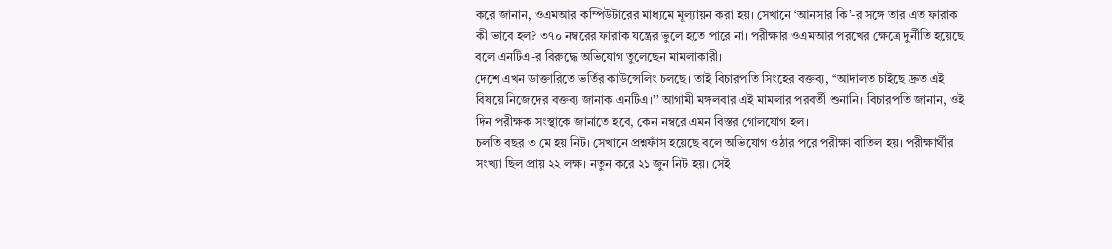করে জানান, ওএমআর কম্পিউটারের মাধ্যমে মূল্যায়ন করা হয়। সেখানে ‘আনসার কি’-র সঙ্গে তার এত ফারাক কী ভাবে হল? ৩৭০ নম্বরের ফারাক যন্ত্রের ভুলে হতে পারে না। পরীক্ষার ওএমআর পরখের ক্ষেত্রে দুর্নীতি হয়েছে বলে এনটিএ-র বিরুদ্ধে অভিযোগ তুলেছেন মামলাকারী।
দেশে এখন ডাক্তারিতে ভর্তির কাউন্সেলিং চলছে। তাই বিচারপতি সিংহের বক্তব্য, ‘‘আদালত চাইছে দ্রুত এই বিষয়ে নিজেদের বক্তব্য জানাক এনটিএ।’’ আগামী মঙ্গলবার এই মামলার পরবর্তী শুনানি। বিচারপতি জানান, ওই দিন পরীক্ষক সংস্থাকে জানাতে হবে, কেন নম্বরে এমন বিস্তর গোলযোগ হল।
চলতি বছর ৩ মে হয় নিট। সেখানে প্রশ্নফাঁস হয়েছে বলে অভিযোগ ওঠার পরে পরীক্ষা বাতিল হয়। পরীক্ষার্থীর সংখ্যা ছিল প্রায় ২২ লক্ষ। নতুন করে ২১ জুন নিট হয়। সেই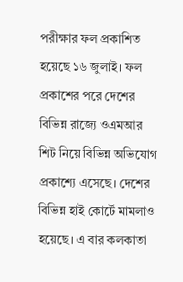পরীক্ষার ফল প্রকাশিত হয়েছে ১৬ জুলাই। ফল প্রকাশের পরে দেশের বিভিন্ন রাজ্যে ওএমআর শিট নিয়ে বিভিন্ন অভিযোগ প্রকাশ্যে এসেছে। দেশের বিভিন্ন হাই কোর্টে মামলাও হয়েছে। এ বার কলকাতা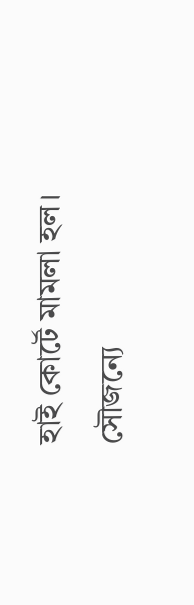হাই কোর্টে মামলা হল।
সৌজন্যে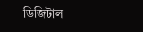ডিজিটাল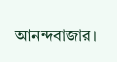আনন্দবাজার।